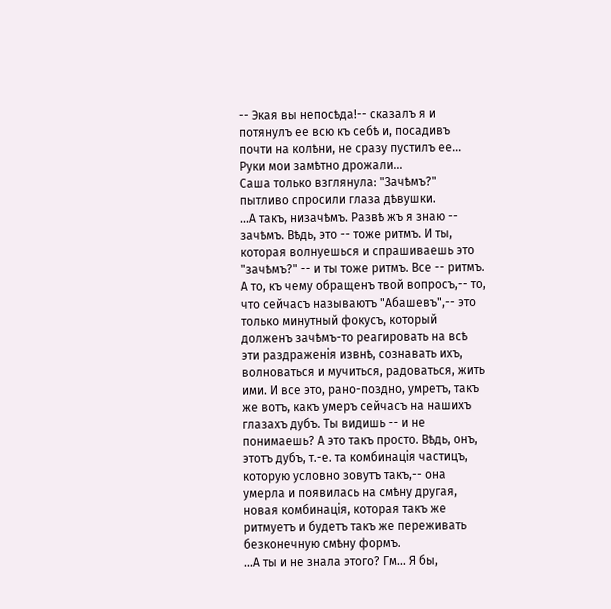-- Экая вы непосѣда!-- сказалъ я и потянулъ ее всю къ себѣ и, посадивъ почти на колѣни, не сразу пустилъ ее...
Руки мои замѣтно дрожали...
Саша только взглянула: "Зачѣмъ?" пытливо спросили глаза дѣвушки.
...А такъ, низачѣмъ. Развѣ жъ я знаю -- зачѣмъ. Вѣдь, это -- тоже ритмъ. И ты, которая волнуешься и спрашиваешь это "зачѣмъ?" -- и ты тоже ритмъ. Все -- ритмъ. А то, къ чему обращенъ твой вопросъ,-- то, что сейчасъ называютъ "Абашевъ",-- это только минутный фокусъ, который долженъ зачѣмъ-то реагировать на всѣ эти раздраженія извнѣ, сознавать ихъ, волноваться и мучиться, радоваться, жить ими. И все это, рано-поздно, умретъ, такъ же вотъ, какъ умеръ сейчасъ на нашихъ глазахъ дубъ. Ты видишь -- и не понимаешь? А это такъ просто. Вѣдь, онъ, этотъ дубъ, т.-е. та комбинація частицъ, которую условно зовутъ такъ,-- она умерла и появилась на смѣну другая, новая комбинація, которая такъ же ритмуетъ и будетъ такъ же переживать безконечную смѣну формъ.
...А ты и не знала этого? Гм... Я бы,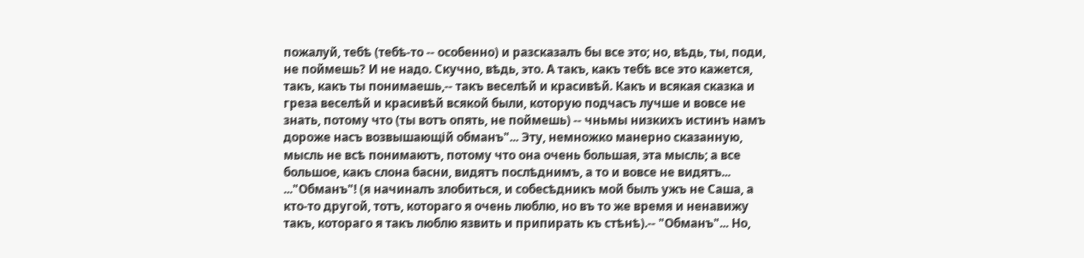пожалуй, тебѣ (тебѣ-то -- особенно) и разсказалъ бы все это; но, вѣдь, ты, поди, не поймешь? И не надо. Скучно, вѣдь, это. А такъ, какъ тебѣ все это кажется, такъ, какъ ты понимаешь,-- такъ веселѣй и красивѣй. Какъ и всякая сказка и греза веселѣй и красивѣй всякой были, которую подчасъ лучше и вовсе не знать, потому что (ты вотъ опять, не поймешь) -- чньмы низкихъ истинъ намъ дороже насъ возвышающій обманъ"... Эту, немножко манерно сказанную, мысль не всѣ понимаютъ, потому что она очень большая, эта мысль; а все большое, какъ слона басни, видятъ послѣднимъ, а то и вовсе не видятъ...
..."Обманъ"! (я начиналъ злобиться, и собесѣдникъ мой былъ ужъ не Саша, а кто-то другой, тотъ, котораго я очень люблю, но въ то же время и ненавижу такъ, котораго я такъ люблю язвить и припирать къ стѣнѣ).-- "Обманъ"... Но,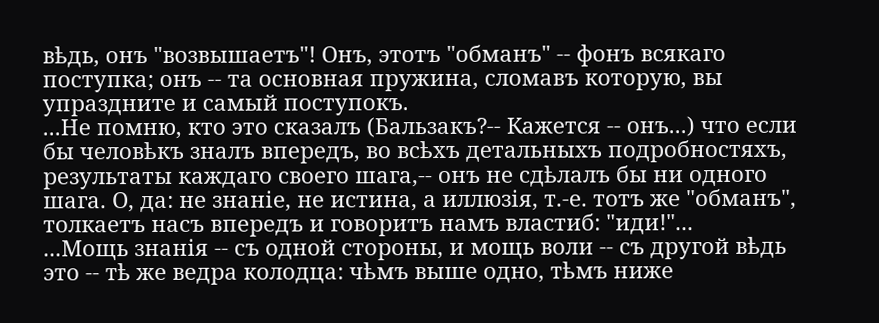вѣдь, онъ "возвышаетъ"! Онъ, этотъ "обманъ" -- фонъ всякаго поступка; онъ -- та основная пружина, сломавъ которую, вы упраздните и самый поступокъ.
...Не помню, кто это сказалъ (Бальзакъ?-- Кажется -- онъ...) что если бы человѣкъ зналъ впередъ, во всѣхъ детальныхъ подробностяхъ, результаты каждаго своего шага,-- онъ не сдѣлалъ бы ни одного шага. О, да: не знаніе, не истина, а иллюзія, т.-е. тотъ же "обманъ", толкаетъ насъ впередъ и говоритъ намъ властиб: "иди!"...
...Мощь знанія -- съ одной стороны, и мощь воли -- съ другой вѣдь это -- тѣ же ведра колодца: чѣмъ выше одно, тѣмъ ниже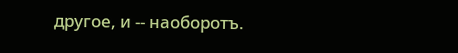другое, и -- наоборотъ.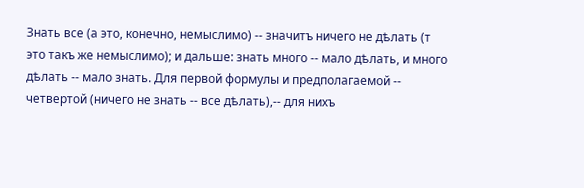Знать все (а это, конечно, немыслимо) -- значитъ ничего не дѣлать (т это такъ же немыслимо); и дальше: знать много -- мало дѣлать, и много дѣлать -- мало знать. Для первой формулы и предполагаемой -- четвертой (ничего не знать -- все дѣлать),-- для нихъ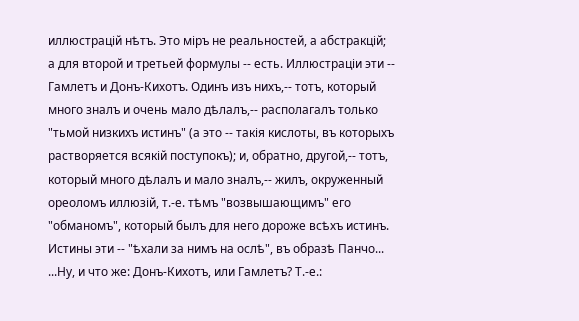иллюстрацій нѣтъ. Это міръ не реальностей, а абстракцій; а для второй и третьей формулы -- есть. Иллюстраціи эти -- Гамлетъ и Донъ-Кихотъ. Одинъ изъ нихъ,-- тотъ, который много зналъ и очень мало дѣлалъ,-- располагалъ только "тьмой низкихъ истинъ" (а это -- такія кислоты, въ которыхъ растворяется всякій поступокъ); и, обратно, другой,-- тотъ, который много дѣлалъ и мало зналъ,-- жилъ, окруженный ореоломъ иллюзій, т.-е. тѣмъ "возвышающимъ" его "обманомъ", который былъ для него дороже всѣхъ истинъ. Истины эти -- "ѣхали за нимъ на ослѣ", въ образѣ Панчо...
...Ну, и что же: Донъ-Кихотъ, или Гамлетъ? Т.-е.: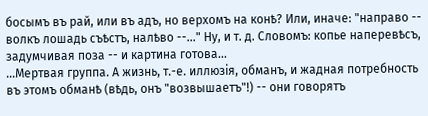босымъ въ рай, или въ адъ, но верхомъ на конѣ? Или, иначе: "направо -- волкъ лошадь съѣстъ, налѣво --..." Ну, и т. д. Словомъ: копье наперевѣсъ, задумчивая поза -- и картина готова...
...Мертвая группа. А жизнь, т.-е. иллюзія, обманъ, и жадная потребность въ этомъ обманѣ (вѣдь, онъ "возвышаетъ"!) -- они говорятъ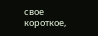свое короткое,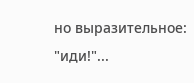но выразительное: "иди!"...